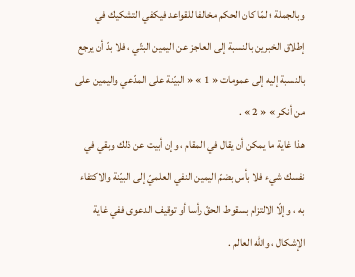وبالجملة ؛ لمّا كان الحكم مخالفا للقواعد فيكفي التشكيك في إطلاق الخبرين بالنسبة إلى العاجز عن اليمين البتّي ، فلا بدّ أن يرجع بالنسبة إليه إلى عمومات « 1 » « البيّنة على المدّعي واليمين على من أنكر » « 2 » .
هذا غاية ما يمكن أن يقال في المقام ، وإن أبيت عن ذلك وبقي في نفسك شيء فلا بأس بضمّ اليمين النفي العلميّ إلى البيّنة والاكتفاء به ، وإلّا الالتزام بسقوط الحقّ رأسا أو توقيف الدعوى ففي غاية الإشكال ، واللّه العالم .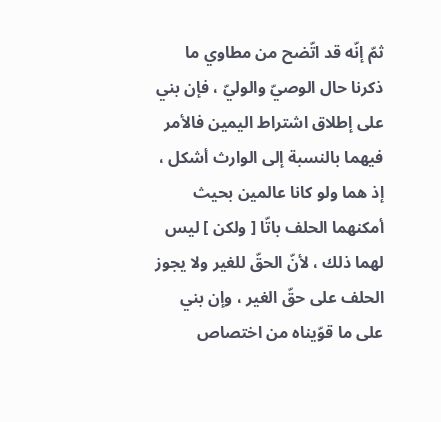ثمّ إنّه قد اتّضح من مطاوي ما ذكرنا حال الوصيّ والوليّ ، فإن بني على إطلاق اشتراط اليمين فالأمر فيهما بالنسبة إلى الوارث أشكل ، إذ هما ولو كانا عالمين بحيث أمكنهما الحلف باتّا [ ولكن ] ليس لهما ذلك ، لأنّ الحقّ للغير ولا يجوز الحلف على حقّ الغير ، وإن بني على ما قوّيناه من اختصاص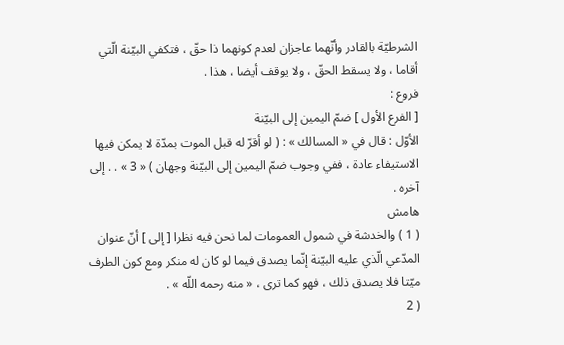الشرطيّة بالقادر وأنّهما عاجزان لعدم كونهما ذا حقّ ، فتكفي البيّنة الّتي أقاما ، ولا يسقط الحقّ ، ولا يوقف أيضا ، هذا .
فروع :
[ الفرع الأول ] ضمّ اليمين إلى البيّنة
الأوّل : قال في « المسالك » : ( لو أقرّ له قبل الموت بمدّة لا يمكن فيها الاستيفاء عادة ، ففي وجوب ضمّ اليمين إلى البيّنة وجهان ) « 3 » . . إلى آخره .
هامش
( 1 ) والخدشة في شمول العمومات لما نحن فيه نظرا [ إلى ] أنّ عنوان المدّعي الّذي عليه البيّنة إنّما يصدق فيما لو كان له منكر ومع كون الطرف ميّتا فلا يصدق ذلك ، فهو كما ترى ، « منه رحمه اللّه » .
( 2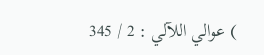) عوالي اللآلي : 2 / 345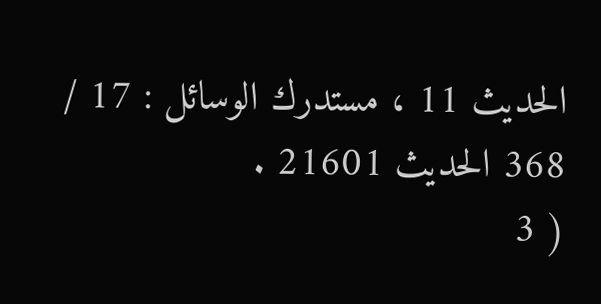الحديث 11 ، مستدرك الوسائل : 17 / 368 الحديث 21601 .
( 3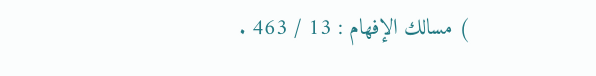) مسالك الإفهام : 13 / 463 .